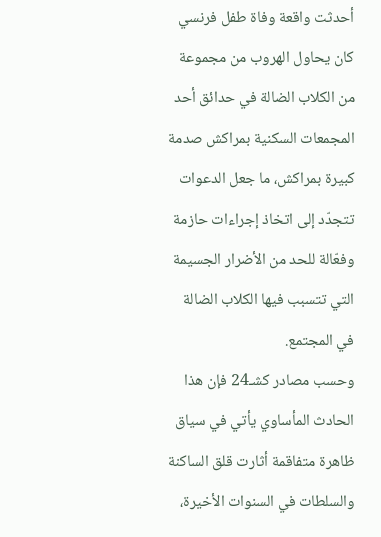أحدثت واقعة وفاة طفل فرنسي كان يحاول الهروب من مجموعة من الكلاب الضالة في حدائق أحد المجمعات السكنية بمراكش صدمة كبيرة بمراكش، ما جعل الدعوات تتجدّد إلى اتخاذ إجراءات حازمة وفعّالة للحد من الأضرار الجسيمة التي تتسبب فيها الكلاب الضالة في المجتمع.
وحسب مصادر كشـ24 فإن هذا الحادث المأساوي يأتي في سياق ظاهرة متفاقمة أثارت قلق الساكنة والسلطات في السنوات الأخيرة،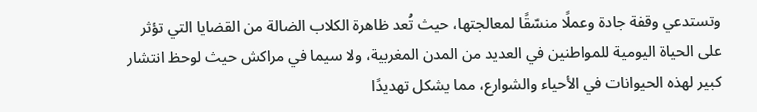وتستدعي وقفة جادة وعملًا منسّقًا لمعالجتها، حيث تُعد ظاهرة الكلاب الضالة من القضايا التي تؤثر على الحياة اليومية للمواطنين في العديد من المدن المغربية، ولا سيما في مراكش حيث لوحظ انتشار كبير لهذه الحيوانات في الأحياء والشوارع، مما يشكل تهديدًا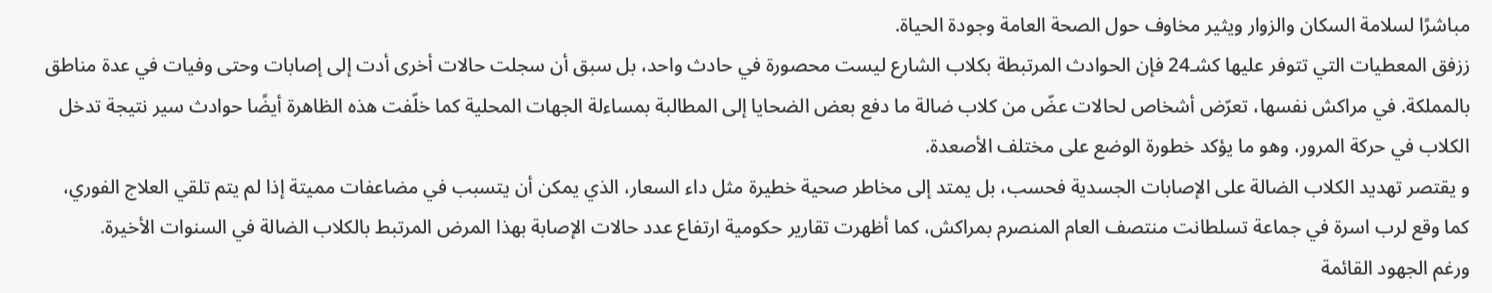مباشرًا لسلامة السكان والزوار ويثير مخاوف حول الصحة العامة وجودة الحياة.
ززفق المعطيات التي تتوفر عليها كشـ24 فإن الحوادث المرتبطة بكلاب الشارع ليست محصورة في حادث واحد، بل سبق أن سجلت حالات أخرى أدت إلى إصابات وحتى وفيات في عدة مناطق بالمملكة. في مراكش نفسها، تعرّض أشخاص لحالات عضّ من كلاب ضالة ما دفع بعض الضحايا إلى المطالبة بمساءلة الجهات المحلية كما خلّفت هذه الظاهرة أيضًا حوادث سير نتيجة تدخل الكلاب في حركة المرور، وهو ما يؤكد خطورة الوضع على مختلف الأصعدة.
و يقتصر تهديد الكلاب الضالة على الإصابات الجسدية فحسب، بل يمتد إلى مخاطر صحية خطيرة مثل داء السعار، الذي يمكن أن يتسبب في مضاعفات مميتة إذا لم يتم تلقي العلاج الفوري، كما وقع لرب اسرة في جماعة تسلطانت منتصف العام المنصرم بمراكش، كما أظهرت تقارير حكومية ارتفاع عدد حالات الإصابة بهذا المرض المرتبط بالكلاب الضالة في السنوات الأخيرة.
ورغم الجهود القائمة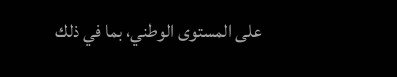على المستوى الوطني، بما في ذلك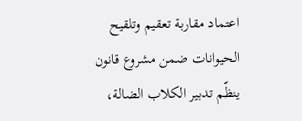اعتماد مقاربة تعقيم وتلقيح الحيوانات ضمن مشروع قانون ينظّم تدبير الكلاب الضالة،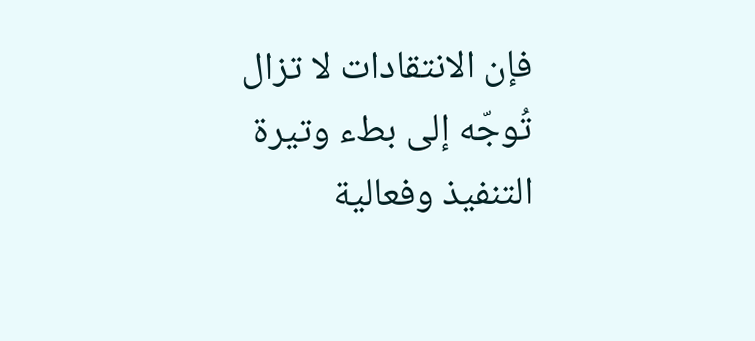فإن الانتقادات لا تزال تُوجّه إلى بطء وتيرة التنفيذ وفعالية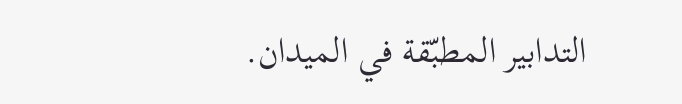التدابير المطبّقة في الميدان.